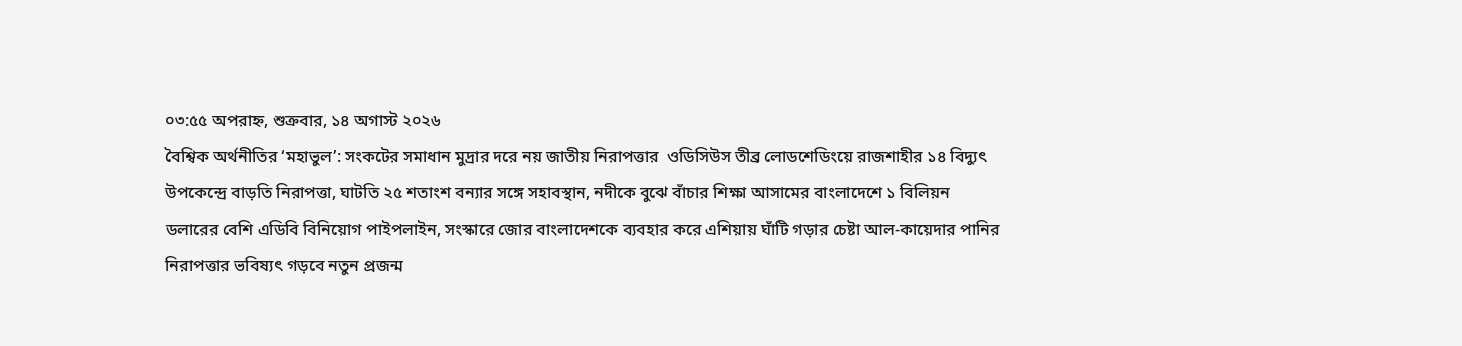০৩:৫৫ অপরাহ্ন, শুক্রবার, ১৪ অগাস্ট ২০২৬
বৈশ্বিক অর্থনীতির ‘মহাভুল’: সংকটের সমাধান মুদ্রার দরে নয় জাতীয় নিরাপত্তার  ওডিসিউস তীব্র লোডশেডিংয়ে রাজশাহীর ১৪ বিদ্যুৎ উপকেন্দ্রে বাড়তি নিরাপত্তা, ঘাটতি ২৫ শতাংশ বন্যার সঙ্গে সহাবস্থান, নদীকে বুঝে বাঁচার শিক্ষা আসামের বাংলাদেশে ১ বিলিয়ন ডলারের বেশি এডিবি বিনিয়োগ পাইপলাইন, সংস্কারে জোর বাংলাদেশকে ব্যবহার করে এশিয়ায় ঘাঁটি গড়ার চেষ্টা আল-কায়েদার পানির নিরাপত্তার ভবিষ্যৎ গড়বে নতুন প্রজন্ম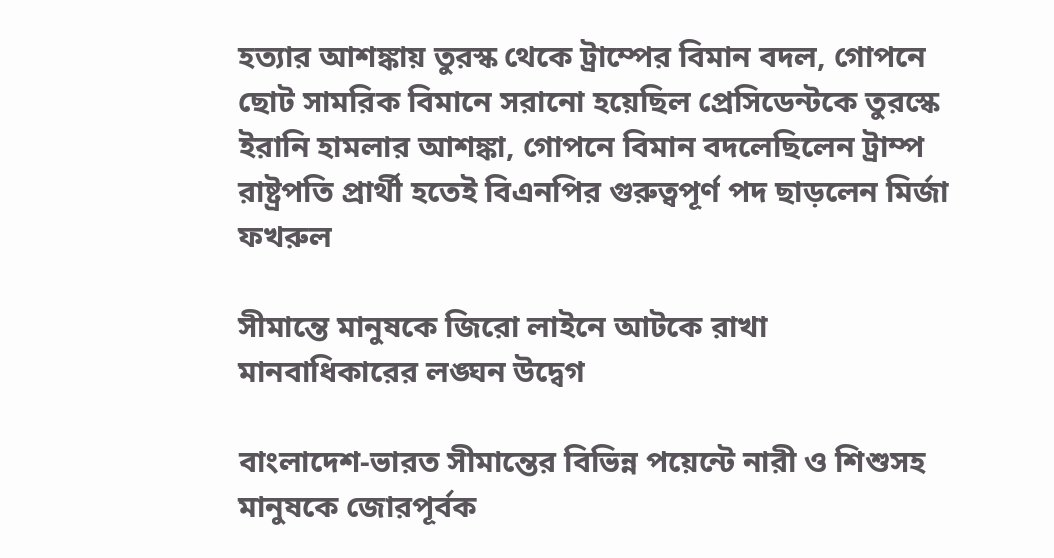হত্যার আশঙ্কায় তুরস্ক থেকে ট্রাম্পের বিমান বদল, গোপনে ছোট সামরিক বিমানে সরানো হয়েছিল প্রেসিডেন্টকে তুরস্কে ইরানি হামলার আশঙ্কা, গোপনে বিমান বদলেছিলেন ট্রাম্প রাষ্ট্রপতি প্রার্থী হতেই বিএনপির গুরুত্বপূর্ণ পদ ছাড়লেন মির্জা ফখরুল

সীমান্তে মানুষকে জিরো লাইনে আটকে রাখা মানবাধিকারের লঙ্ঘন উদ্বেগ

বাংলাদেশ-ভারত সীমান্তের বিভিন্ন পয়েন্টে নারী ও শিশুসহ মানুষকে জোরপূর্বক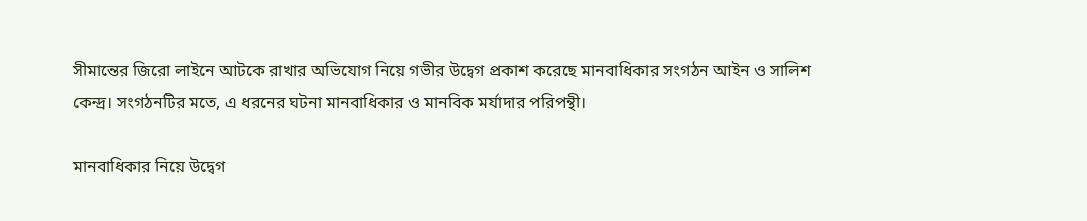সীমান্তের জিরো লাইনে আটকে রাখার অভিযোগ নিয়ে গভীর উদ্বেগ প্রকাশ করেছে মানবাধিকার সংগঠন আইন ও সালিশ কেন্দ্র। সংগঠনটির মতে, এ ধরনের ঘটনা মানবাধিকার ও মানবিক মর্যাদার পরিপন্থী।

মানবাধিকার নিয়ে উদ্বেগ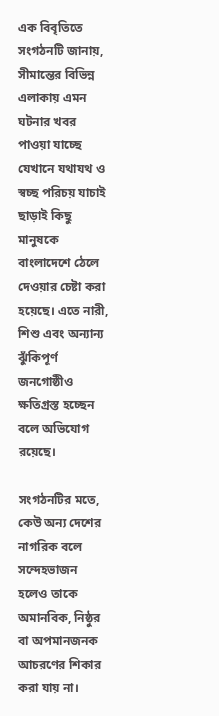এক বিবৃতিতে সংগঠনটি জানায়, সীমান্তের বিভিন্ন এলাকায় এমন ঘটনার খবর পাওয়া যাচ্ছে যেখানে যথাযথ ও স্বচ্ছ পরিচয় যাচাই ছাড়াই কিছু মানুষকে বাংলাদেশে ঠেলে দেওয়ার চেষ্টা করা হয়েছে। এতে নারী, শিশু এবং অন্যান্য ঝুঁকিপূর্ণ জনগোষ্ঠীও ক্ষতিগ্রস্ত হচ্ছেন বলে অভিযোগ রয়েছে।

সংগঠনটির মতে, কেউ অন্য দেশের নাগরিক বলে সন্দেহভাজন হলেও তাকে অমানবিক, নিষ্ঠুর বা অপমানজনক আচরণের শিকার করা যায় না।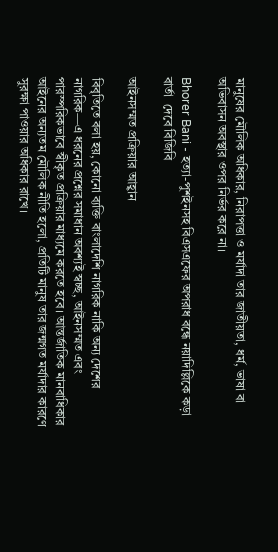মানুষের মৌলিক অধিকার, নিরাপত্তা ও মর্যাদা তার জাতীয়তা, ধর্ম, ভাষা বা অভিবাসন অবস্থার ওপর নির্ভর করে না।

Bhorer Bani - হত্যা-পুশইনসহ বিএসএফের অপরাধ বন্ধে নয়াদিল্লিকে কড়া বার্তা  দেবে বিজিবি

আইনসম্মত প্রক্রিয়ার আহ্বান

বিবৃতিতে বলা হয়, কোনো ব্যক্তি বাংলাদেশি নাগরিক নাকি অন্য দেশের নাগরিক—এ ধরনের প্রশ্নের সমাধান অবশ্যই স্বচ্ছ, আইনসম্মত এবং পারস্পরিকভাবে স্বীকৃত প্রক্রিয়ার মাধ্যমে করতে হবে। আন্তর্জাতিক মানবাধিকার আইনের অন্যতম মৌলিক নীতি হলো, প্রতিটি মানুষ তার জন্মগত মর্যাদার কারণে সুরক্ষা পাওয়ার অধিকার রাখে।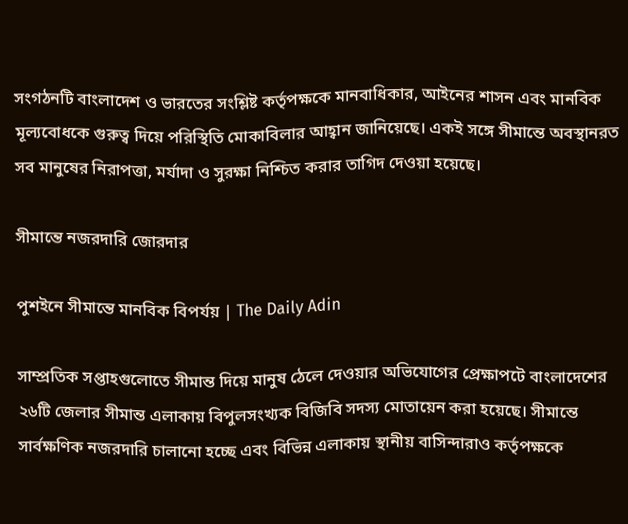সংগঠনটি বাংলাদেশ ও ভারতের সংশ্লিষ্ট কর্তৃপক্ষকে মানবাধিকার, আইনের শাসন এবং মানবিক মূল্যবোধকে গুরুত্ব দিয়ে পরিস্থিতি মোকাবিলার আহ্বান জানিয়েছে। একই সঙ্গে সীমান্তে অবস্থানরত সব মানুষের নিরাপত্তা, মর্যাদা ও সুরক্ষা নিশ্চিত করার তাগিদ দেওয়া হয়েছে।

সীমান্তে নজরদারি জোরদার

পুশইনে সীমান্তে মানবিক বিপর্যয় | The Daily Adin

সাম্প্রতিক সপ্তাহগুলোতে সীমান্ত দিয়ে মানুষ ঠেলে দেওয়ার অভিযোগের প্রেক্ষাপটে বাংলাদেশের ২৬টি জেলার সীমান্ত এলাকায় বিপুলসংখ্যক বিজিবি সদস্য মোতায়েন করা হয়েছে। সীমান্তে সার্বক্ষণিক নজরদারি চালানো হচ্ছে এবং বিভিন্ন এলাকায় স্থানীয় বাসিন্দারাও কর্তৃপক্ষকে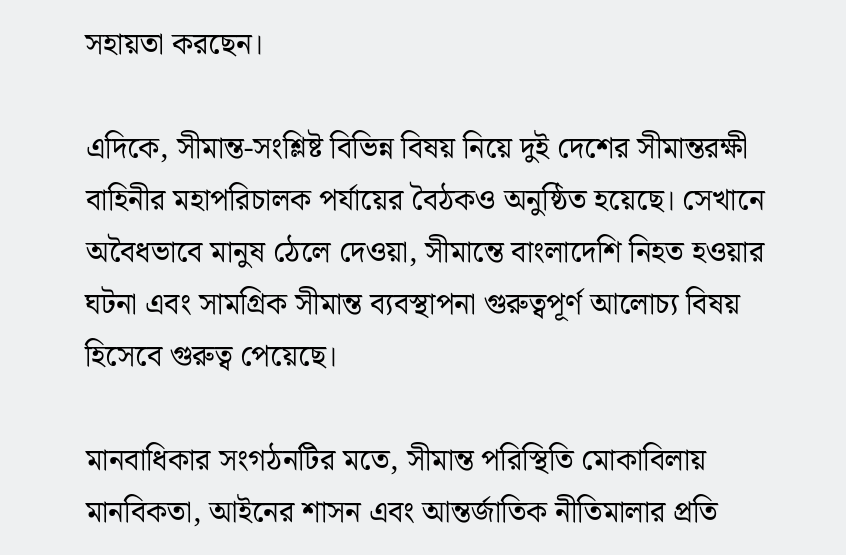সহায়তা করছেন।

এদিকে, সীমান্ত-সংশ্লিষ্ট বিভিন্ন বিষয় নিয়ে দুই দেশের সীমান্তরক্ষী বাহিনীর মহাপরিচালক পর্যায়ের বৈঠকও অনুষ্ঠিত হয়েছে। সেখানে অবৈধভাবে মানুষ ঠেলে দেওয়া, সীমান্তে বাংলাদেশি নিহত হওয়ার ঘটনা এবং সামগ্রিক সীমান্ত ব্যবস্থাপনা গুরুত্বপূর্ণ আলোচ্য বিষয় হিসেবে গুরুত্ব পেয়েছে।

মানবাধিকার সংগঠনটির মতে, সীমান্ত পরিস্থিতি মোকাবিলায় মানবিকতা, আইনের শাসন এবং আন্তর্জাতিক নীতিমালার প্রতি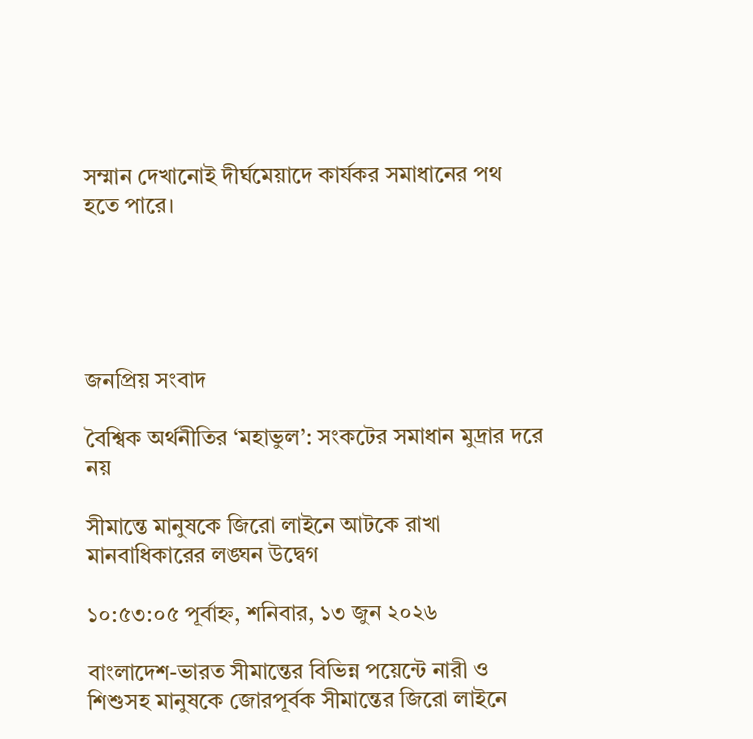সম্মান দেখানোই দীর্ঘমেয়াদে কার্যকর সমাধানের পথ হতে পারে।





জনপ্রিয় সংবাদ

বৈশ্বিক অর্থনীতির ‘মহাভুল’: সংকটের সমাধান মুদ্রার দরে নয়

সীমান্তে মানুষকে জিরো লাইনে আটকে রাখা মানবাধিকারের লঙ্ঘন উদ্বেগ

১০:৫৩:০৫ পূর্বাহ্ন, শনিবার, ১৩ জুন ২০২৬

বাংলাদেশ-ভারত সীমান্তের বিভিন্ন পয়েন্টে নারী ও শিশুসহ মানুষকে জোরপূর্বক সীমান্তের জিরো লাইনে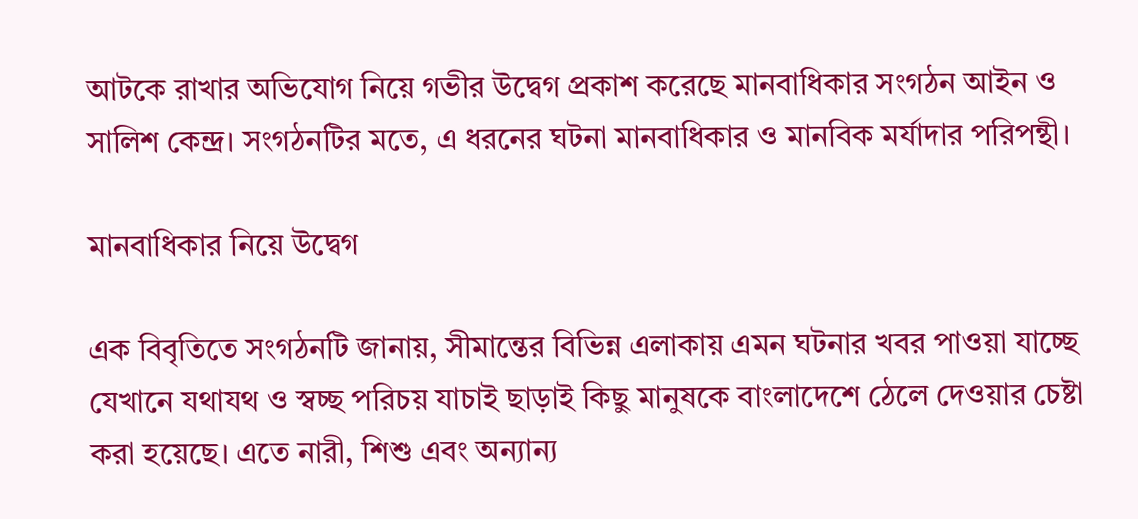আটকে রাখার অভিযোগ নিয়ে গভীর উদ্বেগ প্রকাশ করেছে মানবাধিকার সংগঠন আইন ও সালিশ কেন্দ্র। সংগঠনটির মতে, এ ধরনের ঘটনা মানবাধিকার ও মানবিক মর্যাদার পরিপন্থী।

মানবাধিকার নিয়ে উদ্বেগ

এক বিবৃতিতে সংগঠনটি জানায়, সীমান্তের বিভিন্ন এলাকায় এমন ঘটনার খবর পাওয়া যাচ্ছে যেখানে যথাযথ ও স্বচ্ছ পরিচয় যাচাই ছাড়াই কিছু মানুষকে বাংলাদেশে ঠেলে দেওয়ার চেষ্টা করা হয়েছে। এতে নারী, শিশু এবং অন্যান্য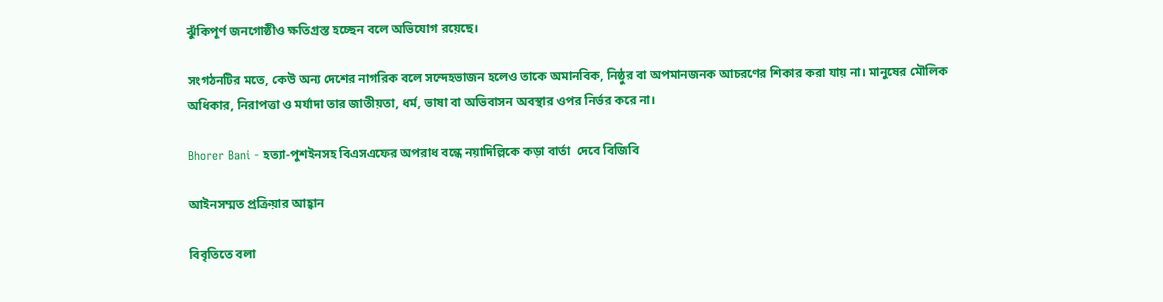ঝুঁকিপূর্ণ জনগোষ্ঠীও ক্ষতিগ্রস্ত হচ্ছেন বলে অভিযোগ রয়েছে।

সংগঠনটির মতে, কেউ অন্য দেশের নাগরিক বলে সন্দেহভাজন হলেও তাকে অমানবিক, নিষ্ঠুর বা অপমানজনক আচরণের শিকার করা যায় না। মানুষের মৌলিক অধিকার, নিরাপত্তা ও মর্যাদা তার জাতীয়তা, ধর্ম, ভাষা বা অভিবাসন অবস্থার ওপর নির্ভর করে না।

Bhorer Bani - হত্যা-পুশইনসহ বিএসএফের অপরাধ বন্ধে নয়াদিল্লিকে কড়া বার্তা  দেবে বিজিবি

আইনসম্মত প্রক্রিয়ার আহ্বান

বিবৃতিতে বলা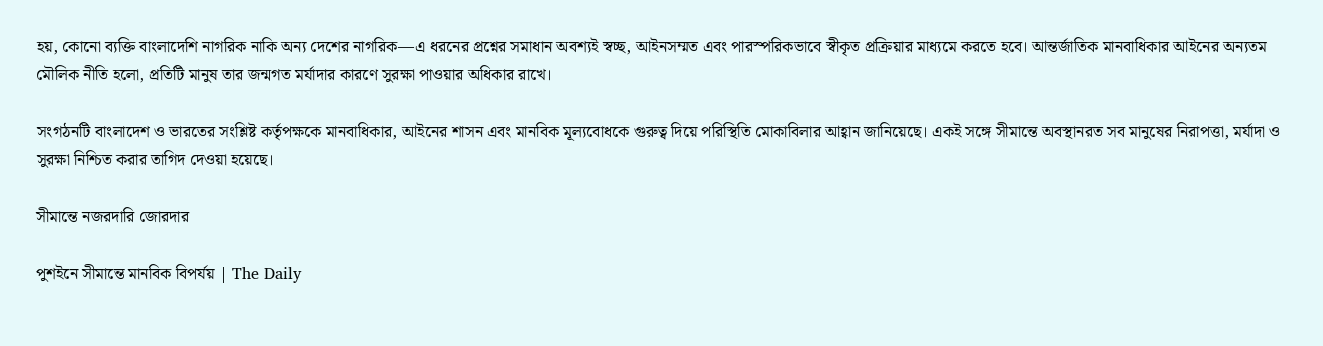হয়, কোনো ব্যক্তি বাংলাদেশি নাগরিক নাকি অন্য দেশের নাগরিক—এ ধরনের প্রশ্নের সমাধান অবশ্যই স্বচ্ছ, আইনসম্মত এবং পারস্পরিকভাবে স্বীকৃত প্রক্রিয়ার মাধ্যমে করতে হবে। আন্তর্জাতিক মানবাধিকার আইনের অন্যতম মৌলিক নীতি হলো, প্রতিটি মানুষ তার জন্মগত মর্যাদার কারণে সুরক্ষা পাওয়ার অধিকার রাখে।

সংগঠনটি বাংলাদেশ ও ভারতের সংশ্লিষ্ট কর্তৃপক্ষকে মানবাধিকার, আইনের শাসন এবং মানবিক মূল্যবোধকে গুরুত্ব দিয়ে পরিস্থিতি মোকাবিলার আহ্বান জানিয়েছে। একই সঙ্গে সীমান্তে অবস্থানরত সব মানুষের নিরাপত্তা, মর্যাদা ও সুরক্ষা নিশ্চিত করার তাগিদ দেওয়া হয়েছে।

সীমান্তে নজরদারি জোরদার

পুশইনে সীমান্তে মানবিক বিপর্যয় | The Daily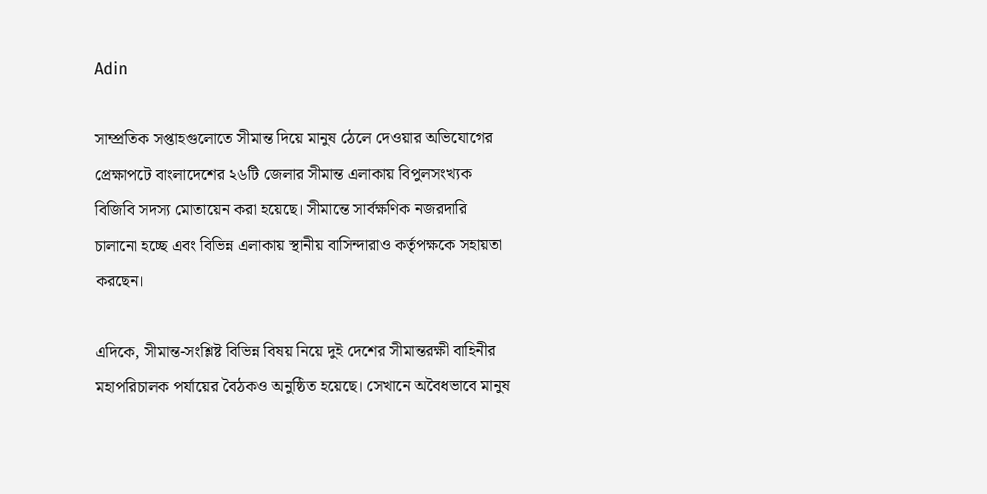Adin

সাম্প্রতিক সপ্তাহগুলোতে সীমান্ত দিয়ে মানুষ ঠেলে দেওয়ার অভিযোগের প্রেক্ষাপটে বাংলাদেশের ২৬টি জেলার সীমান্ত এলাকায় বিপুলসংখ্যক বিজিবি সদস্য মোতায়েন করা হয়েছে। সীমান্তে সার্বক্ষণিক নজরদারি চালানো হচ্ছে এবং বিভিন্ন এলাকায় স্থানীয় বাসিন্দারাও কর্তৃপক্ষকে সহায়তা করছেন।

এদিকে, সীমান্ত-সংশ্লিষ্ট বিভিন্ন বিষয় নিয়ে দুই দেশের সীমান্তরক্ষী বাহিনীর মহাপরিচালক পর্যায়ের বৈঠকও অনুষ্ঠিত হয়েছে। সেখানে অবৈধভাবে মানুষ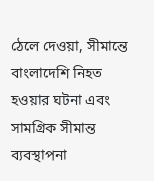ঠেলে দেওয়া, সীমান্তে বাংলাদেশি নিহত হওয়ার ঘটনা এবং সামগ্রিক সীমান্ত ব্যবস্থাপনা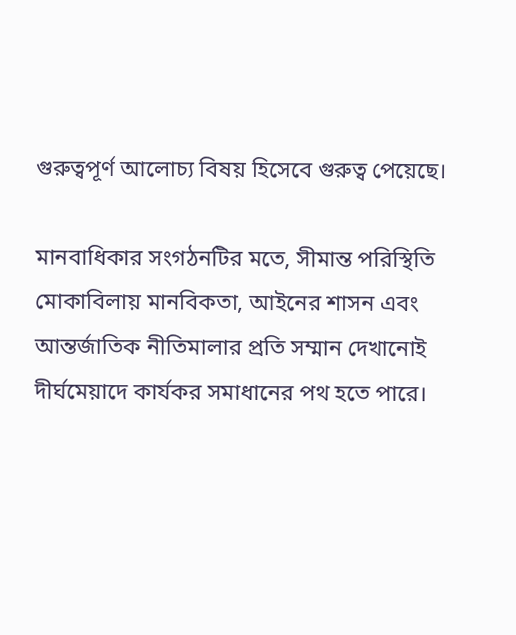গুরুত্বপূর্ণ আলোচ্য বিষয় হিসেবে গুরুত্ব পেয়েছে।

মানবাধিকার সংগঠনটির মতে, সীমান্ত পরিস্থিতি মোকাবিলায় মানবিকতা, আইনের শাসন এবং আন্তর্জাতিক নীতিমালার প্রতি সম্মান দেখানোই দীর্ঘমেয়াদে কার্যকর সমাধানের পথ হতে পারে।